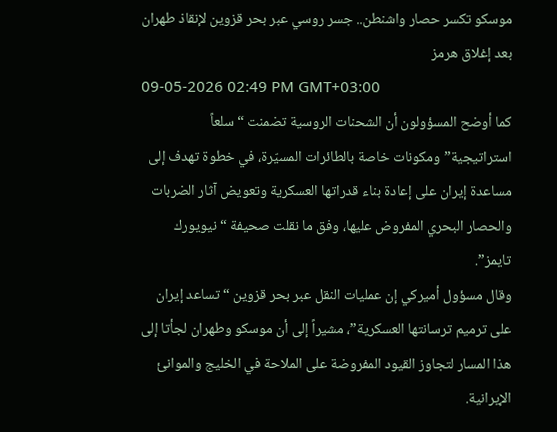موسكو تكسر حصار واشنطن.. جسر روسي عبر بحر قزوين لإنقاذ طهران بعد إغلاق هرمز
09-05-2026 02:49 PM GMT+03:00
كما أوضح المسؤولون أن الشحنات الروسية تضمنت “سلعاً استراتيجية” ومكونات خاصة بالطائرات المسيّرة، في خطوة تهدف إلى مساعدة إيران على إعادة بناء قدراتها العسكرية وتعويض آثار الضربات والحصار البحري المفروض عليها، وفق ما نقلت صحيفة “نيويورك تايمز”.
وقال مسؤول أميركي إن عمليات النقل عبر بحر قزوين “تساعد إيران على ترميم ترسانتها العسكرية”، مشيراً إلى أن موسكو وطهران لجأتا إلى هذا المسار لتجاوز القيود المفروضة على الملاحة في الخليج والموانئ الإيرانية.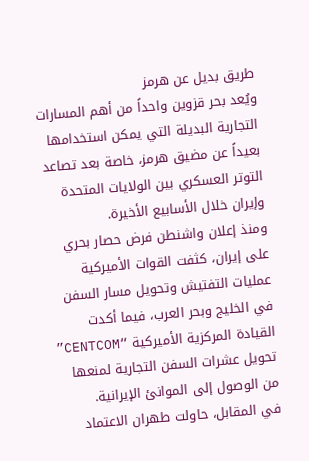طريق بديل عن هرمز
ويُعد بحر قزوين واحداً من أهم المسارات التجارية البديلة التي يمكن استخدامها بعيداً عن مضيق هرمز، خاصة بعد تصاعد التوتر العسكري بين الولايات المتحدة وإيران خلال الأسابيع الأخيرة.
ومنذ إعلان واشنطن فرض حصار بحري على إيران، كثفت القوات الأميركية عمليات التفتيش وتحويل مسار السفن في الخليج وبحر العرب، فيما أكدت القيادة المركزية الأميركية “CENTCOM” تحويل عشرات السفن التجارية لمنعها من الوصول إلى الموانئ الإيرانية.
في المقابل، حاولت طهران الاعتماد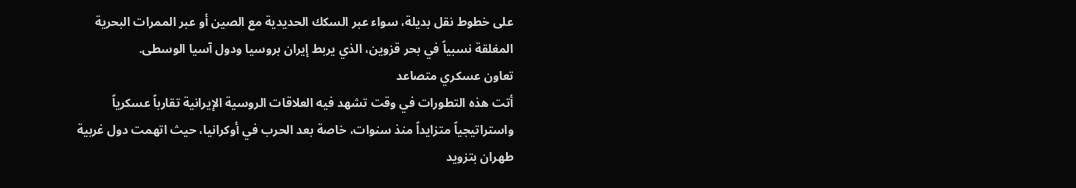على خطوط نقل بديلة، سواء عبر السكك الحديدية مع الصين أو عبر الممرات البحرية المغلقة نسبياً في بحر قزوين، الذي يربط إيران بروسيا ودول آسيا الوسطى.
تعاون عسكري متصاعد
أتت هذه التطورات في وقت تشهد فيه العلاقات الروسية الإيرانية تقارباً عسكرياً واستراتيجياً متزايداً منذ سنوات، خاصة بعد الحرب في أوكرانيا، حيث اتهمت دول غربية طهران بتزويد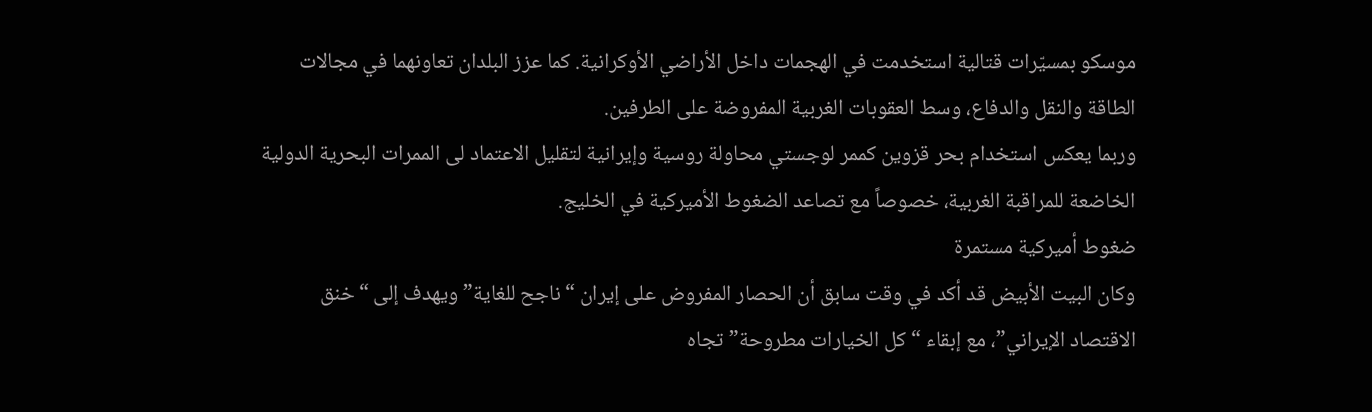موسكو بمسيّرات قتالية استخدمت في الهجمات داخل الأراضي الأوكرانية. كما عزز البلدان تعاونهما في مجالات الطاقة والنقل والدفاع، وسط العقوبات الغربية المفروضة على الطرفين.
وربما يعكس استخدام بحر قزوين كممر لوجستي محاولة روسية وإيرانية لتقليل الاعتماد لى الممرات البحرية الدولية الخاضعة للمراقبة الغربية، خصوصاً مع تصاعد الضغوط الأميركية في الخليج.
ضغوط أميركية مستمرة
وكان البيت الأبيض قد أكد في وقت سابق أن الحصار المفروض على إيران “ناجح للغاية” ويهدف إلى “خنق الاقتصاد الإيراني”، مع إبقاء “كل الخيارات مطروحة” تجاه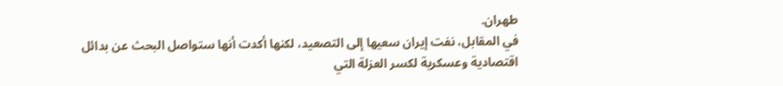طهران.
في المقابل، نفت إيران سعيها إلى التصعيد، لكنها أكدت أنها ستواصل البحث عن بدائل اقتصادية وعسكرية لكسر العزلة التي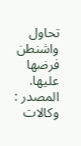تحاول واشنطن فرضها عليها.
المصدر : وكالات